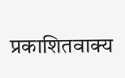प्रकाशितवाक्य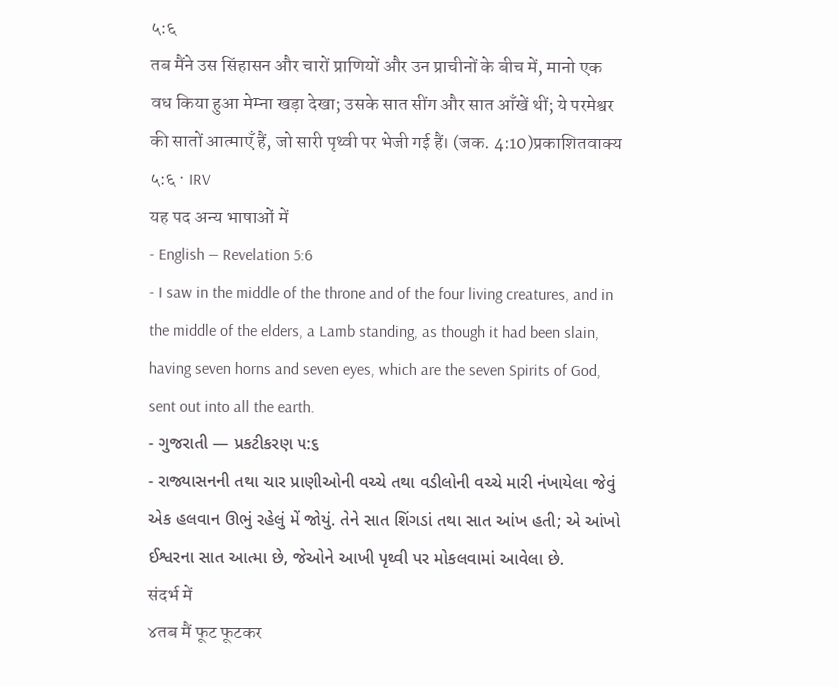५:६
तब मैंने उस सिंहासन और चारों प्राणियों और उन प्राचीनों के बीच में, मानो एक वध किया हुआ मेम्ना खड़ा देखा; उसके सात सींग और सात आँखें थीं; ये परमेश्वर की सातों आत्माएँ हैं, जो सारी पृथ्वी पर भेजी गई हैं। (जक. 4:10)प्रकाशितवाक्य ५:६ · IRV
यह पद अन्य भाषाओं में
- English — Revelation 5:6
- I saw in the middle of the throne and of the four living creatures, and in the middle of the elders, a Lamb standing, as though it had been slain, having seven horns and seven eyes, which are the seven Spirits of God, sent out into all the earth.
- ગુજરાતી — પ્રકટીકરણ ૫:૬
- રાજ્યાસનની તથા ચાર પ્રાણીઓની વચ્ચે તથા વડીલોની વચ્ચે મારી નંખાયેલા જેવું એક હલવાન ઊભું રહેલું મેં જોયું. તેને સાત શિંગડાં તથા સાત આંખ હતી; એ આંખો ઈશ્વરના સાત આત્મા છે, જેઓને આખી પૃથ્વી પર મોકલવામાં આવેલા છે.
संदर्भ में
४तब मैं फूट फूटकर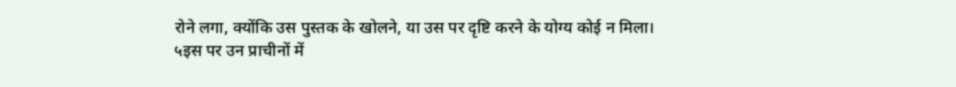रोने लगा, क्योंकि उस पुस्तक के खोलने, या उस पर दृष्टि करने के योग्य कोई न मिला।
५इस पर उन प्राचीनों में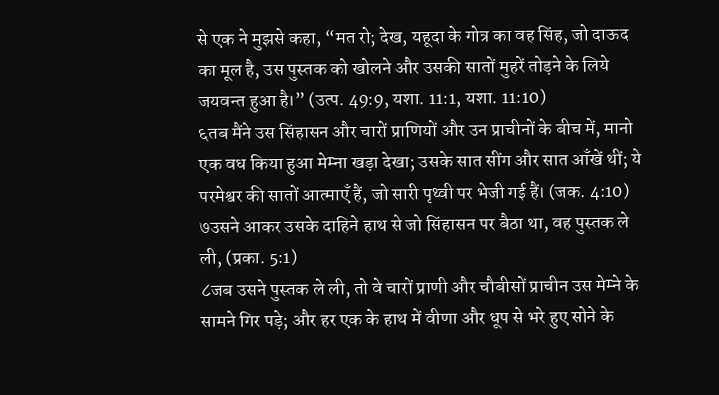से एक ने मुझसे कहा, “मत रो; देख, यहूदा के गोत्र का वह सिंह, जो दाऊद का मूल है, उस पुस्तक को खोलने और उसकी सातों मुहरें तोड़ने के लिये जयवन्त हुआ है।” (उत्प. 49:9, यशा. 11:1, यशा. 11:10)
६तब मैंने उस सिंहासन और चारों प्राणियों और उन प्राचीनों के बीच में, मानो एक वध किया हुआ मेम्ना खड़ा देखा; उसके सात सींग और सात आँखें थीं; ये परमेश्वर की सातों आत्माएँ हैं, जो सारी पृथ्वी पर भेजी गई हैं। (जक. 4:10)
७उसने आकर उसके दाहिने हाथ से जो सिंहासन पर बैठा था, वह पुस्तक ले ली, (प्रका. 5:1)
८जब उसने पुस्तक ले ली, तो वे चारों प्राणी और चौबीसों प्राचीन उस मेम्ने के सामने गिर पड़े; और हर एक के हाथ में वीणा और धूप से भरे हुए सोने के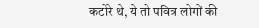कटोरे थे, ये तो पवित्र लोगों की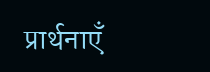प्रार्थनाएँ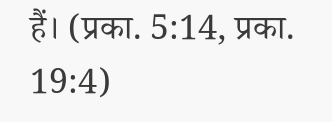हैं। (प्रका. 5:14, प्रका. 19:4)